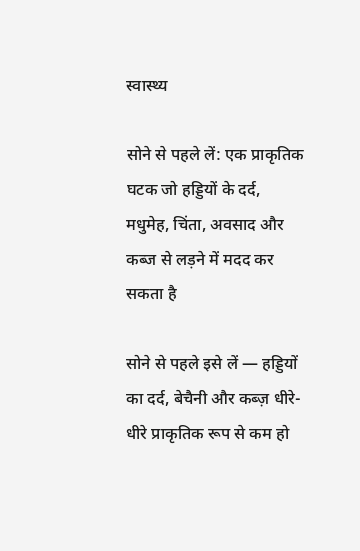स्वास्थ्य

सोने से पहले लें: एक प्राकृतिक घटक जो हड्डियों के दर्द, मधुमेह, चिंता, अवसाद और कब्ज से लड़ने में मदद कर सकता है

सोने से पहले इसे लें — हड्डियों का दर्द, बेचैनी और कब्ज़ धीरे-धीरे प्राकृतिक रूप से कम हो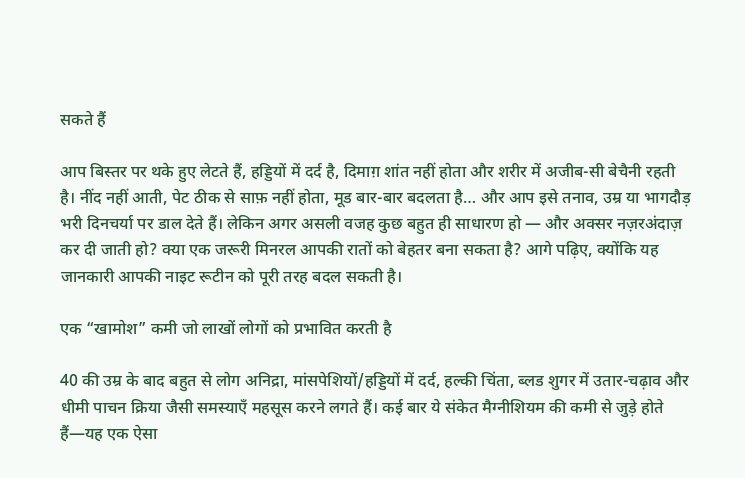सकते हैं

आप बिस्तर पर थके हुए लेटते हैं, हड्डियों में दर्द है, दिमाग़ शांत नहीं होता और शरीर में अजीब-सी बेचैनी रहती है। नींद नहीं आती, पेट ठीक से साफ़ नहीं होता, मूड बार-बार बदलता है… और आप इसे तनाव, उम्र या भागदौड़ भरी दिनचर्या पर डाल देते हैं। लेकिन अगर असली वजह कुछ बहुत ही साधारण हो — और अक्सर नज़रअंदाज़ कर दी जाती हो? क्या एक जरूरी मिनरल आपकी रातों को बेहतर बना सकता है? आगे पढ़िए, क्योंकि यह जानकारी आपकी नाइट रूटीन को पूरी तरह बदल सकती है।

एक “खामोश” कमी जो लाखों लोगों को प्रभावित करती है

40 की उम्र के बाद बहुत से लोग अनिद्रा, मांसपेशियों/हड्डियों में दर्द, हल्की चिंता, ब्लड शुगर में उतार-चढ़ाव और धीमी पाचन क्रिया जैसी समस्याएँ महसूस करने लगते हैं। कई बार ये संकेत मैग्नीशियम की कमी से जुड़े होते हैं—यह एक ऐसा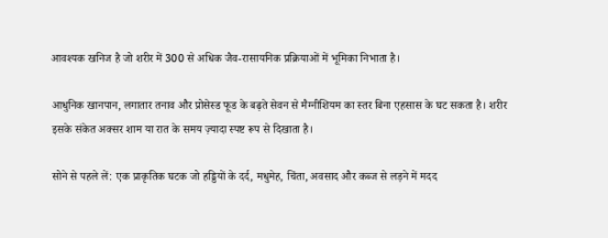आवश्यक खनिज है जो शरीर में 300 से अधिक जैव-रासायनिक प्रक्रियाओं में भूमिका निभाता है।

आधुनिक खानपान, लगातार तनाव और प्रोसेस्ड फूड के बढ़ते सेवन से मैग्नीशियम का स्तर बिना एहसास के घट सकता है। शरीर इसके संकेत अक्सर शाम या रात के समय ज़्यादा स्पष्ट रूप से दिखाता है।

सोने से पहले लें: एक प्राकृतिक घटक जो हड्डियों के दर्द, मधुमेह, चिंता, अवसाद और कब्ज से लड़ने में मदद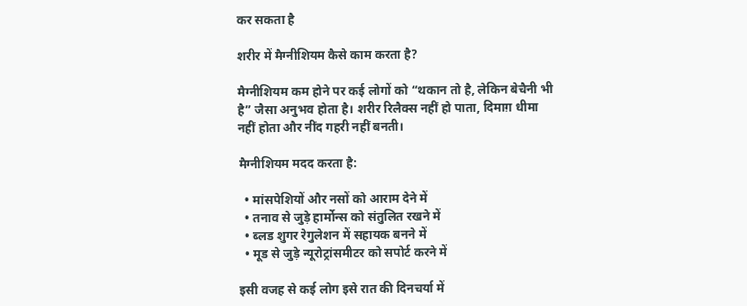कर सकता है

शरीर में मैग्नीशियम कैसे काम करता है?

मैग्नीशियम कम होने पर कई लोगों को “थकान तो है, लेकिन बेचैनी भी है” जैसा अनुभव होता है। शरीर रिलैक्स नहीं हो पाता, दिमाग़ धीमा नहीं होता और नींद गहरी नहीं बनती।

मैग्नीशियम मदद करता है:

  • मांसपेशियों और नसों को आराम देने में
  • तनाव से जुड़े हार्मोन्स को संतुलित रखने में
  • ब्लड शुगर रेगुलेशन में सहायक बनने में
  • मूड से जुड़े न्यूरोट्रांसमीटर को सपोर्ट करने में

इसी वजह से कई लोग इसे रात की दिनचर्या में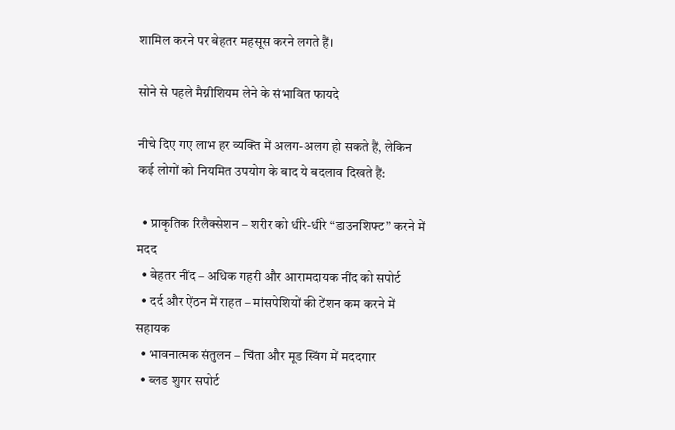शामिल करने पर बेहतर महसूस करने लगते हैं।

सोने से पहले मैग्नीशियम लेने के संभावित फायदे

नीचे दिए गए लाभ हर व्यक्ति में अलग-अलग हो सकते हैं, लेकिन कई लोगों को नियमित उपयोग के बाद ये बदलाव दिखते हैं:

  • प्राकृतिक रिलैक्सेशन – शरीर को धीरे-धीरे “डाउनशिफ्ट” करने में मदद
  • बेहतर नींद – अधिक गहरी और आरामदायक नींद को सपोर्ट
  • दर्द और ऐंठन में राहत – मांसपेशियों की टेंशन कम करने में सहायक
  • भावनात्मक संतुलन – चिंता और मूड स्विंग में मददगार
  • ब्लड शुगर सपोर्ट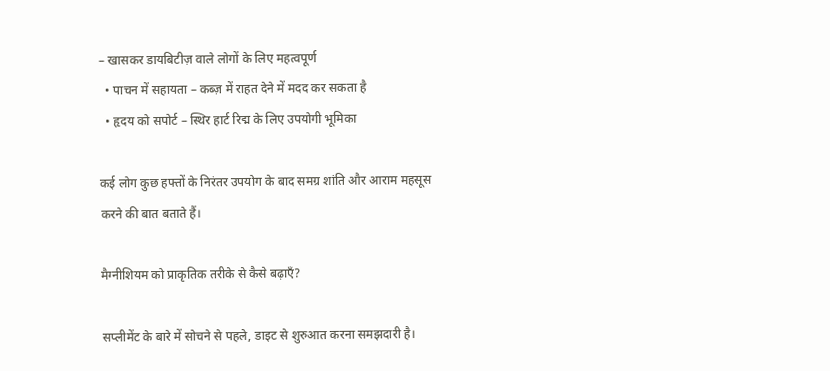– खासकर डायबिटीज़ वाले लोगों के लिए महत्वपूर्ण
  • पाचन में सहायता – कब्ज़ में राहत देने में मदद कर सकता है
  • हृदय को सपोर्ट – स्थिर हार्ट रिद्म के लिए उपयोगी भूमिका

कई लोग कुछ हफ्तों के निरंतर उपयोग के बाद समग्र शांति और आराम महसूस करने की बात बताते हैं।

मैग्नीशियम को प्राकृतिक तरीके से कैसे बढ़ाएँ?

सप्लीमेंट के बारे में सोचने से पहले, डाइट से शुरुआत करना समझदारी है।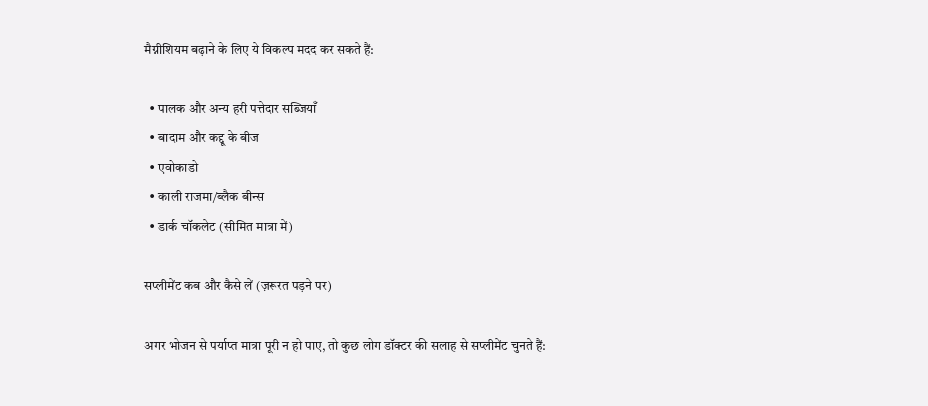मैग्नीशियम बढ़ाने के लिए ये विकल्प मदद कर सकते हैं:

  • पालक और अन्य हरी पत्तेदार सब्जियाँ
  • बादाम और कद्दू के बीज
  • एवोकाडो
  • काली राजमा/ब्लैक बीन्स
  • डार्क चॉकलेट (सीमित मात्रा में)

सप्लीमेंट कब और कैसे लें (ज़रूरत पड़ने पर)

अगर भोजन से पर्याप्त मात्रा पूरी न हो पाए, तो कुछ लोग डॉक्टर की सलाह से सप्लीमेंट चुनते हैं: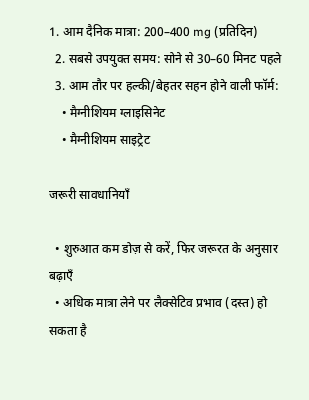1. आम दैनिक मात्रा: 200–400 mg (प्रतिदिन)
  2. सबसे उपयुक्त समय: सोने से 30–60 मिनट पहले
  3. आम तौर पर हल्की/बेहतर सहन होने वाली फॉर्म:
    • मैग्नीशियम ग्लाइसिनेट
    • मैग्नीशियम साइट्रेट

जरूरी सावधानियाँ

  • शुरुआत कम डोज़ से करें, फिर जरूरत के अनुसार बढ़ाएँ
  • अधिक मात्रा लेने पर लैक्सेटिव प्रभाव (दस्त) हो सकता है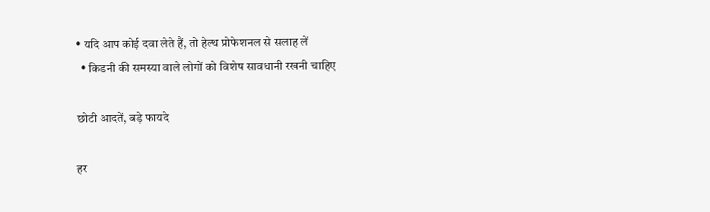• यदि आप कोई दवा लेते हैं, तो हेल्थ प्रोफेशनल से सलाह लें
  • किडनी की समस्या वाले लोगों को विशेष सावधानी रखनी चाहिए

छोटी आदतें, बड़े फायदे

हर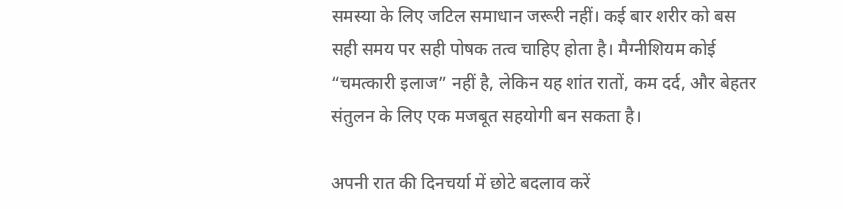समस्या के लिए जटिल समाधान जरूरी नहीं। कई बार शरीर को बस सही समय पर सही पोषक तत्व चाहिए होता है। मैग्नीशियम कोई “चमत्कारी इलाज” नहीं है, लेकिन यह शांत रातों, कम दर्द, और बेहतर संतुलन के लिए एक मजबूत सहयोगी बन सकता है।

अपनी रात की दिनचर्या में छोटे बदलाव करें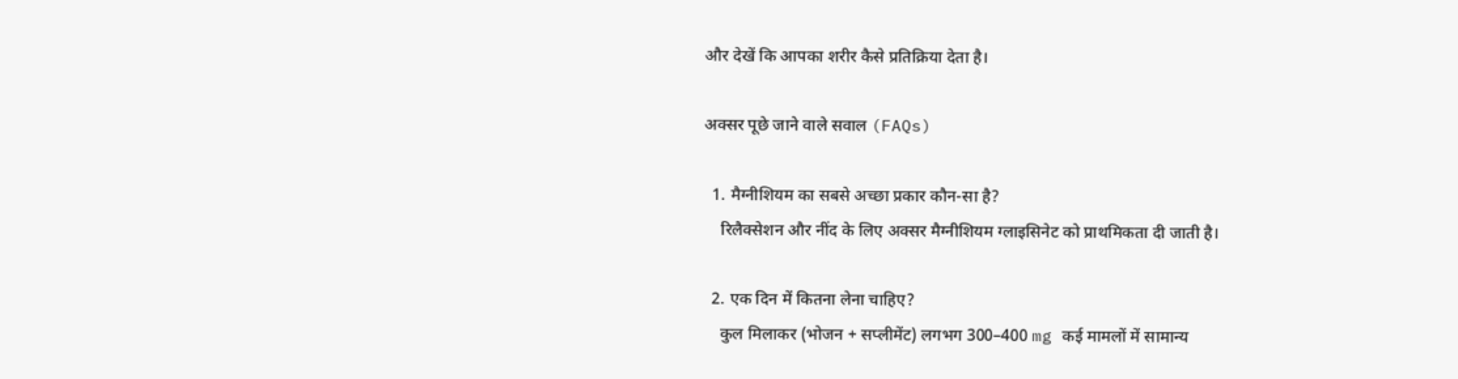और देखें कि आपका शरीर कैसे प्रतिक्रिया देता है।

अक्सर पूछे जाने वाले सवाल (FAQs)

  1. मैग्नीशियम का सबसे अच्छा प्रकार कौन-सा है?
    रिलैक्सेशन और नींद के लिए अक्सर मैग्नीशियम ग्लाइसिनेट को प्राथमिकता दी जाती है।

  2. एक दिन में कितना लेना चाहिए?
    कुल मिलाकर (भोजन + सप्लीमेंट) लगभग 300–400 mg कई मामलों में सामान्य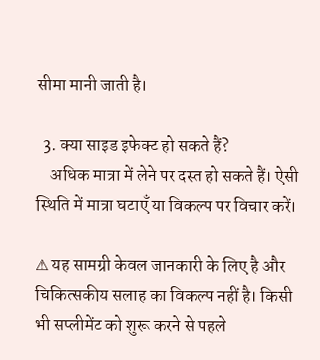सीमा मानी जाती है।

  3. क्या साइड इफेक्ट हो सकते हैं?
    अधिक मात्रा में लेने पर दस्त हो सकते हैं। ऐसी स्थिति में मात्रा घटाएँ या विकल्प पर विचार करें।

⚠ यह सामग्री केवल जानकारी के लिए है और चिकित्सकीय सलाह का विकल्प नहीं है। किसी भी सप्लीमेंट को शुरू करने से पहले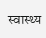स्वास्थ्य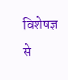विशेषज्ञ से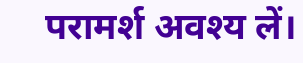परामर्श अवश्य लें।